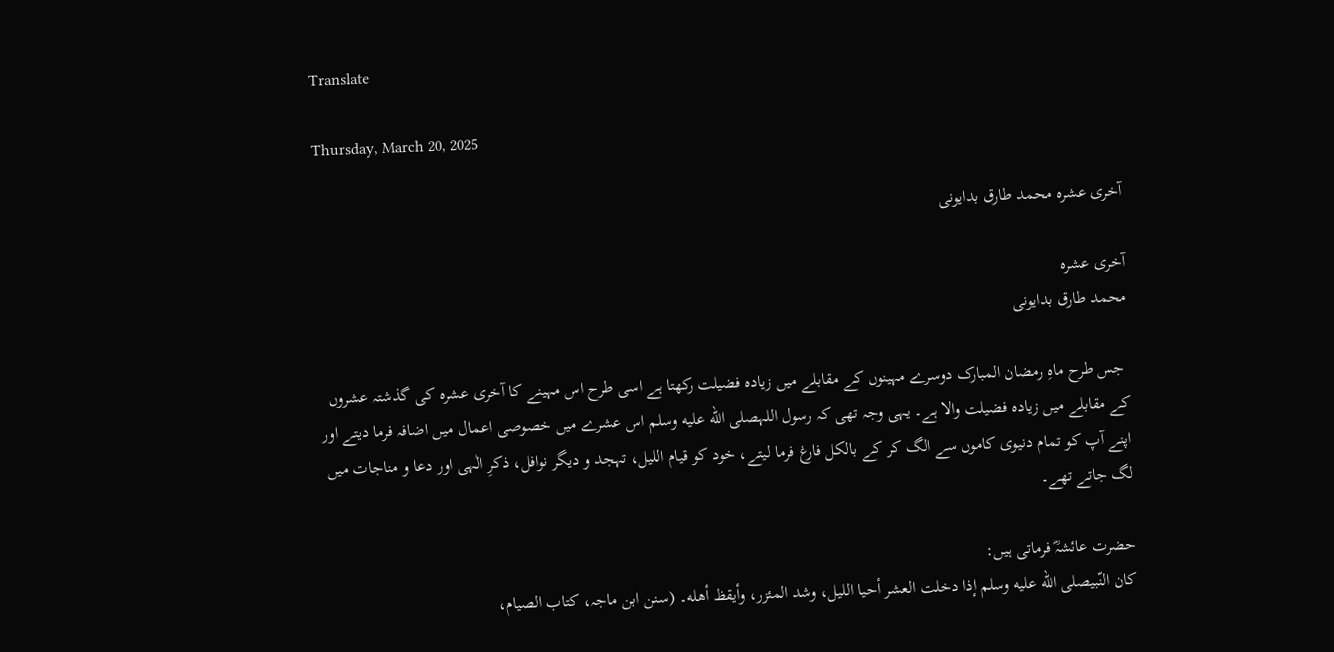Translate

Thursday, March 20, 2025

آخری عشرہ محمد طارق بدایونی

آخری عشرہ
محمد طارق بدایونی

 جس طرح ماہِ رمضان المبارک دوسرے مہینوں کے مقابلے میں زیادہ فضیلت رکھتا ہے اسی طرح اس مہینے کا آخری عشرہ کی گذشتہ عشروں کے مقابلے میں زیادہ فضیلت والا ہے۔ یہی وجہ تھی کہ رسول اللہصلى الله عليه وسلم اس عشرے میں خصوصی اعمال میں اضافہ فرما دیتے اور اپنے آپ کو تمام دنیوی کاموں سے الگ کر کے بالکل فارغ فرما لیتے، خود کو قیام اللیل، تہجد و دیگر نوافل، ذکرِ الٰہی اور دعا و مناجات میں لگ جاتے تھے۔

حضرت عائشہؓ فرماتی ہیں:
كان النّبيصلى الله عليه وسلم إذا دخلت العشر أحيا الليل، وشد المئزر، وأيقظ أهله۔ (سنن ابن ماجہ، کتاب الصیام،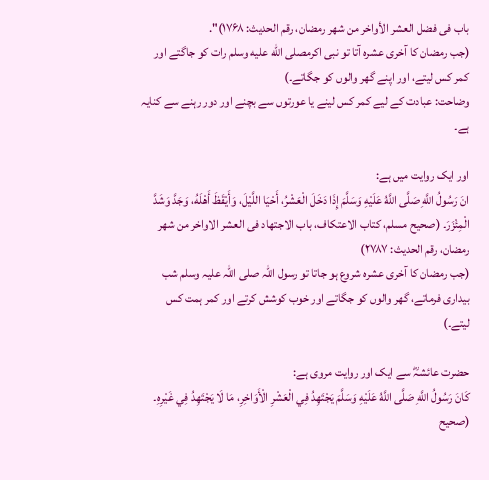باب فی فضل العشر الأواخر من شھر رمضان، رقم الحدیث: ۱۷۶۸)".
(جب رمضان کا آخری عشرہ آتا تو نبی اکرمصلى الله عليه وسلم رات کو جاگتے اور کمر کس لیتے، اور اپنے گھر والوں کو جگاتے۔)
وضاحت: عبادت کے لیے کمر کس لینے یا عورتوں سے بچنے اور دور رہنے سے کنایہ ہے۔

اور ایک روایت میں ہے:
انَ رَسُولُ اللَّهِ صَلَّى اللَّهُ عَلَيْهِ وَسَلَّمَ إِذَا دَخَلَ الْعَشْرُ، أَحْيَا اللَّيْلَ، وَأَيْقَظَ أَهْلَهُ، وَجَدَّ وَشَدَّ الْمِئْزَرَ۔ (صحیح مسلم، کتاب الاعتکاف، باب الاجتھاد فی العشر الاواخر من شھر رمضان، رقم الحدیث: ۲۷۸۷)
(جب رمضان کا آخری عشرہ شروع ہو جاتا تو رسول اللہ صلی اللہ علیہ وسلم شب بیداری فرماتے، گھر والوں کو جگاتے اور خوب کوشش کرتے اور کمر ہمت کس لیتے۔)

حضرت عائشہؓ سے ایک اور روایت مروی ہے:
كَانَ رَسُولُ اللَّهِ صَلَّى اللَّهُ عَلَيْهِ وَسَلَّمَ يَجْتَهِدُ فِي الْعَشْرِ الْأَوَاخِرِ، مَا لَا يَجْتَهِدُ فِي غَيْرِهِ۔ (صحیح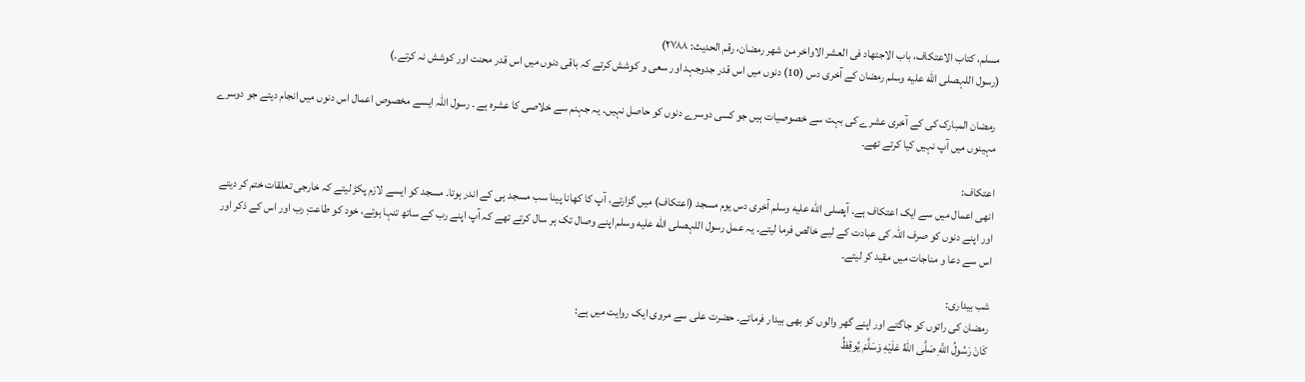مسلم، کتاب الاعتکاف، باب الاجتھاد فی العشر الاواخر من شھر رمضان، رقم الحدیث: ۲۷۸۸)
(رسول اللہصلى الله عليه وسلم رمضان کے آخری دس (10) دنوں میں اس قدر جدوجہد اور سعی و کوشش کرتے کہ باقی دنوں میں اس قدر محنت اور کوشش نہ کرتے۔)

 رمضان المبارک کی کے آخری عشرے کی بہت سے خصوصیات ہیں جو کسی دوسرے دنوں کو حاصل نہیں۔ یہ جہنم سے خلاصی کا عشرہ ہے ۔ رسول اللہ ایسے مخصوص اعمال اس دنوں میں انجام دیتے جو دوسرے مہینوں میں آپ نہیں کیا کرتے تھے۔

اعتکاف:
انھی اعمال میں سے ایک اعتکاف ہے۔ آپصلى الله عليه وسلم آخری دس یوم مسجد (اعتکاف) میں گزارتے، آپ کا کھانا پینا سب مسجد ہی کے اندر ہوتا۔ مسجد کو ایسے لازم پکڑ لیتے کہ خارجی تعلقات ختم کر دیتے اور اپنے دنوں کو صرف اللہ کی عبادت کے لیے خالص فرما لیتے۔ یہ عمل رسول اللہصلى الله عليه وسلم اپنے وصال تک ہر سال کرتے تھے کہ آپ اپنے رب کے ساتھ تنہا ہوتے، خود کو طاعتِ رب اور اس کے ذکر اور اس سے دعا و مناجات میں مقید کر لیتے۔

شب بیداری:
رمضان کی راتوں کو جاگتے اور اپنے گھر والوں کو بھی بیدار فرماتے۔ حضرت علی سے مروی ایک روایت میں ہے:
كَانَ رَسُولُ اللَّهِ صَلَّى اللهُ عَلَيْهِ وَسَلَّمَ يُوقِظُ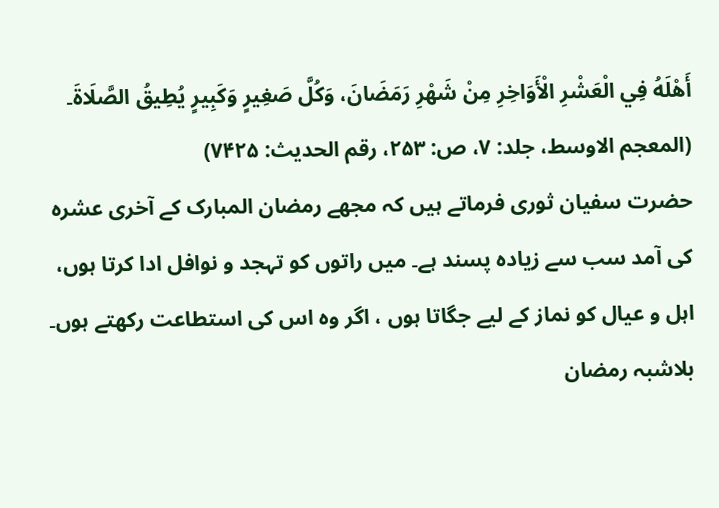أَهْلَهُ فِي الْعَشْرِ الْأَوَاخِرِ مِنْ شَهْرِ رَمَضَانَ، وَكُلَّ صَغِيرٍ وَكَبِيرٍ يُطِيقُ الصَّلَاةَ۔ (المعجم الاوسط، جلد: ۷، ص: ۲۵۳، رقم الحدیث: ۷۴۲۵)
حضرت سفیان ثوری فرماتے ہیں کہ مجھے رمضان المبارک کے آخری عشرہ کی آمد سب سے زیادہ پسند ہے۔ میں راتوں کو تہجد و نوافل ادا کرتا ہوں، اہل و عیال کو نماز کے لیے جگاتا ہوں ، اگر وہ اس کی استطاعت رکھتے ہوں۔
بلاشبہ رمضان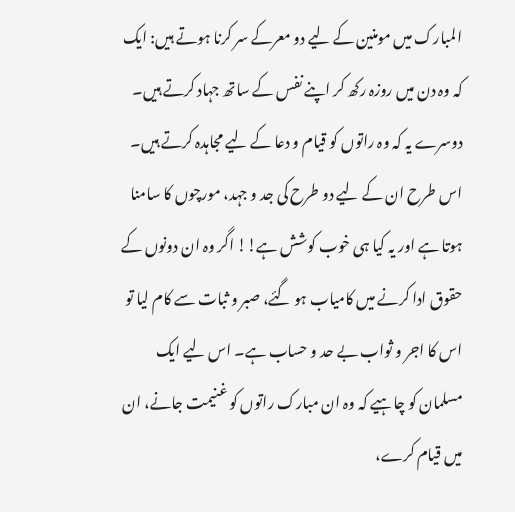المبارک میں مومنین کے لیے دو معرکے سر کرنا ہوتے ہیں: ایک کہ وہ دن میں روزہ رکھ کر اپنے نفس کے ساتھ جہاد کرتے ہیں۔ دوسرے یہ کہ وہ راتوں کو قیام و دعا کے لیے مجاہدہ کرتے ہیں۔ اس طرح ان کے لیے دو طرح کی جد و جہد، مورچوں کا سامنا ہوتا ہے اور یہ کیا ہی خوب کوشش ہے!! اگر وہ ان دونوں کے حقوق ادا کرنے میں کامیاب ہو گئے، صبر و ثبات سے کام لیا تو اس کا اجر و ثواب بے حد و حساب ہے۔ اس لیے ایک مسلمان کو چاہیے کہ وہ ان مبارک راتوں کو غنیمت جانے، ان میں قیام کرے،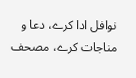نوافل ادا کرے، دعا و مناجات کرے، مصحف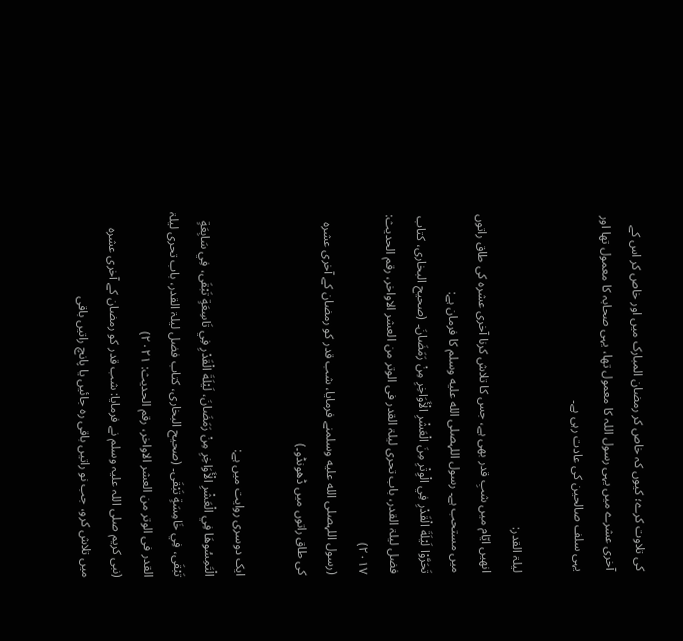کی تلاوت کرے؛ کیوں کہ خاص کر رمضان المبارک میں اور خاص کر اس کے آخری عشرے میں یہی رسول اللہ کا معمول تھا، یہی صحابہ کا معمول تھا اور یہی سلف صالحین کی عادت رہی ہے۔

لیلۃ القدر:
انھیں ایّام میں شبِ قدر بھی ہے، جس کا تلاش کرنا آخری عشرہ کی طاق راتوں میں مستحب ہے۔ رسول اللہصلى الله عليه وسلم کا فرمان ہے:
تَحَرَّوْا لَيْلَةَ الْقَدْرِ فِي الْوِتْرِ مِنَ الْعَشْرِ الْأَوَاخِرِ مِنْ رَمَضَانَ۔ (صحیح البخاری، کتاب فضل لیلۃ القدر، باب تحری لیلۃ القدر فی الوتر من العشر الاواخر، رقم الحدیث: ۲۰۱۷)
(رسول اللہصلى الله عليه وسلمنے فرمایا، شب قدر کو رمضان کے آخری عشرہ کی طاق راتوں میں ڈھونڈو۔)

ایک دوسری روایت میں ہے:
الْتَمِسُوهَا فِي الْعَشْرِ الْأَوَاخِرِ مِنْ رَمَضَانَ، لَيْلَةَ الْقَدْرِ فِي تَاسِعَةٍ تَبْقَى، فِي سَابِعَةٍ تَبْقَى، فِي خَامِسَةٍ تَبْقَى۔ (صحیح البخاری، کتاب فضل لیلۃ القدر، باب تحری لیلۃ القدر فی الوتر من العشر الاواخر، رقم الحدیث: ۲۰۲۱)
(نبی کریم صلی اللہ علیہ وسلم نے فرمایا: شب قدر کو رمضان کے آخری عشرہ میں تلاش کرو، جب نو راتیں باقی رہ جائیں یا پانچ راتیں باقی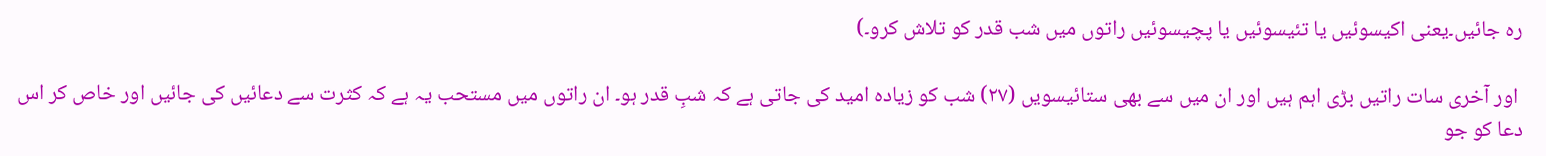رہ جائیں۔یعنی اکیسوئیں یا تئیسوئیں یا پچیسوئیں راتوں میں شب قدر کو تلاش کرو۔)

 اور آخری سات راتیں بڑی اہم ہیں اور ان میں سے بھی ستائیسویں (۲۷) شب کو زیادہ امید کی جاتی ہے کہ شبِ قدر ہو۔ ان راتوں میں مستحب یہ ہے کہ کثرت سے دعائیں کی جائیں اور خاص کر اس دعا کو جو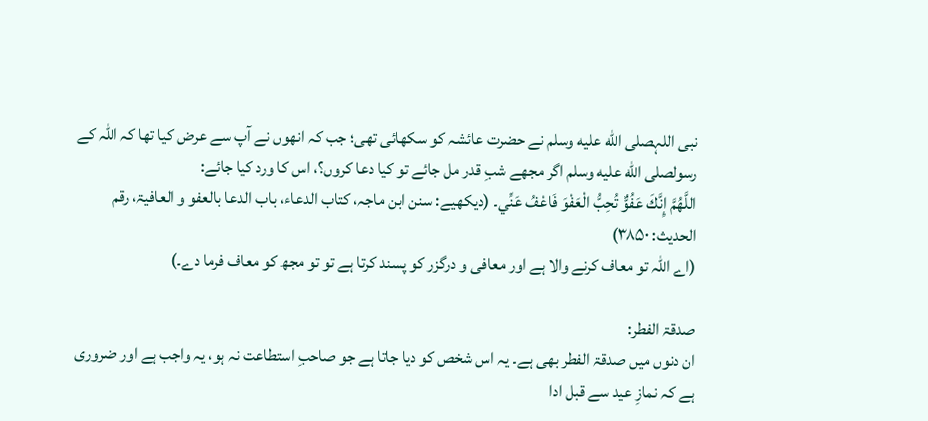نبی اللہصلى الله عليه وسلم نے حضرت عائشہ کو سکھائی تھی؛ جب کہ انھوں نے آپ سے عرض کیا تھا کہ اللہ کے رسولصلى الله عليه وسلم اگر مجھے شبِ قدر مل جائے تو کیا دعا کروں؟، اس کا ورد کیا جائے:
اللَّهُمَّ إِنَّكَ عَفُوٌّ تُحِبُّ الْعَفْوَ فَاعْفُ عَنِّي۔ (دیکھیے: سنن ابن ماجہ، کتاب الدعاء، باب الدعا بالعفو و العافیۃ، رقم الحدیث: ۳۸۵۰)
(اے اللہ تو معاف کرنے والا ہے اور معافی و درگزر کو پسند کرتا ہے تو تو مجھ کو معاف فرما دے۔)

صدقۃ الفطر:
ان دنوں میں صدقۃ الفطر بھی ہے۔ یہ اس شخص کو دیا جاتا ہے جو صاحبِ استطاعت نہ ہو، یہ واجب ہے اور ضروری ہے کہ نمازِ عید سے قبل ادا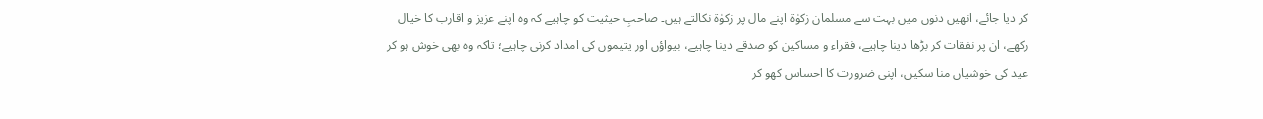کر دیا جائے، انھیں دنوں میں بہت سے مسلمان زکوٰۃ اپنے مال پر زکوٰۃ نکالتے ہیں۔ صاحبِ حیثیت کو چاہیے کہ وہ اپنے عزیز و اقارب کا خیال رکھے، ان پر نفقات کر بڑھا دینا چاہیے، فقراء و مساکین کو صدقے دینا چاہیے، بیواؤں اور یتیموں کی امداد کرنی چاہیے؛ تاکہ وہ بھی خوش ہو کر عید کی خوشیاں منا سکیں، اپنی ضرورت کا احساس کھو کر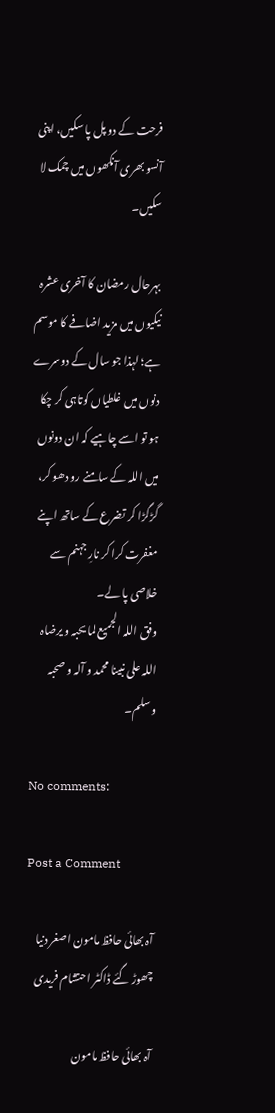فرحت کے دو پل پا سکیں، اپنی آنسو بھری آنکھوں میں چمک لا سکیں۔

بہرحال رمضان کا آخری عشرہ نیکیوں میں مزید اضافے کا موسم ہے؛ لہذا جو سال کے دوسرے دنوں میں غلطیاں کوتاہی کر چکا ہو تو اسے چاہیے کہ ان دونوں میں اللہ کے سامنے رو دھو کر، گڑگڑا کر تضرع کے ساتھ اپنے مغفرت کرا کر نارِ جہنم سے خلاصی پا لے۔
وفق اللہ الجمیع لما یحبہ و یرضاہ اللہ علی نبینا محمد و آلہ و صحبہ وسلم۔

No comments:

Post a Comment

آہ بھائی حافظ مامون اصغر دنیا چھوڑ گئے ڈاکٹر احتشام فریدی

آہ بھائی حافظ مامون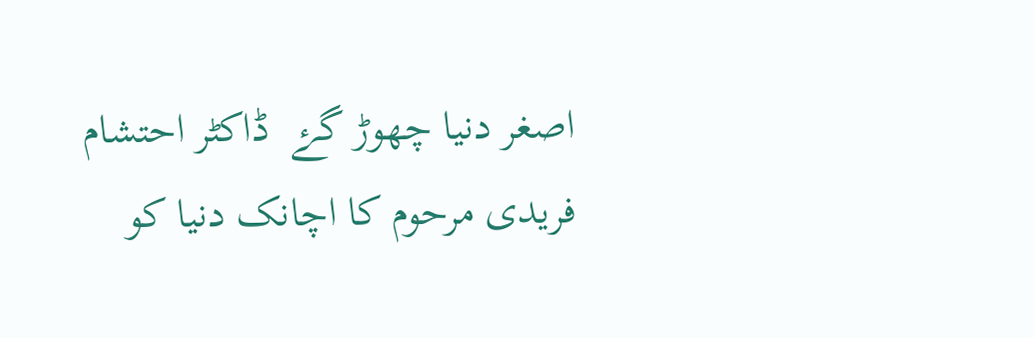اصغر دنیا چھوڑ گۓ  ڈاکٹر احتشام فریدی مرحوم کا اچانک دنیا کو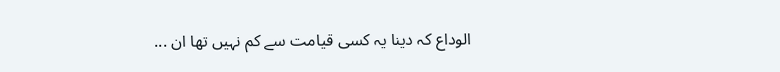الوداع کہ دینا یہ کسی قیامت سے کم نہیں تھا ان ...